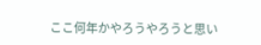ここ何年かやろうやろうと思い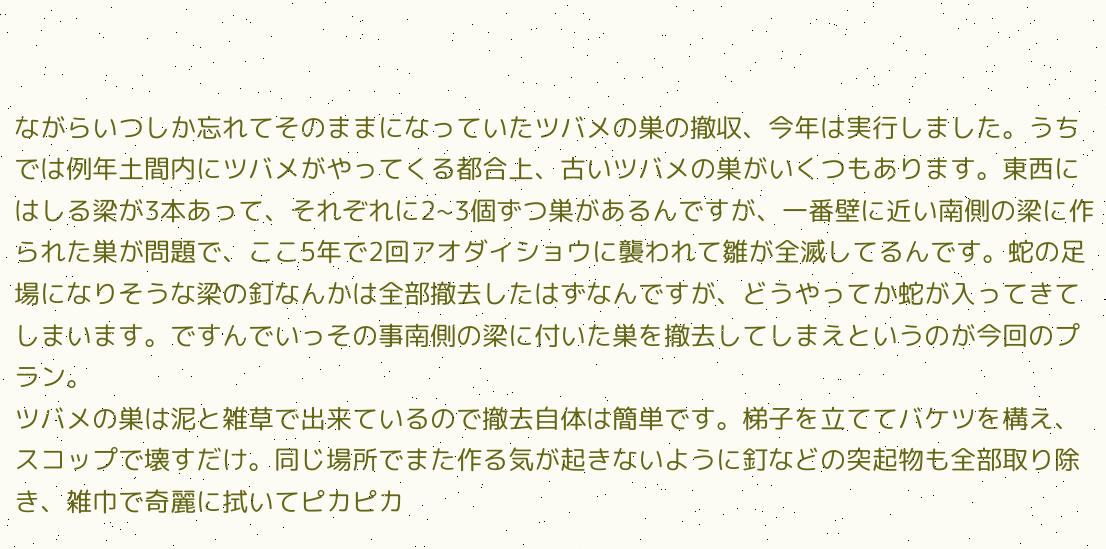ながらいつしか忘れてそのままになっていたツバメの巣の撤収、今年は実行しました。うちでは例年土間内にツバメがやってくる都合上、古いツバメの巣がいくつもあります。東西にはしる梁が3本あって、それぞれに2~3個ずつ巣があるんですが、一番壁に近い南側の梁に作られた巣が問題で、ここ5年で2回アオダイショウに襲われて雛が全滅してるんです。蛇の足場になりそうな梁の釘なんかは全部撤去したはずなんですが、どうやってか蛇が入ってきてしまいます。ですんでいっその事南側の梁に付いた巣を撤去してしまえというのが今回のプラン。
ツバメの巣は泥と雑草で出来ているので撤去自体は簡単です。梯子を立ててバケツを構え、スコップで壊すだけ。同じ場所でまた作る気が起きないように釘などの突起物も全部取り除き、雑巾で奇麗に拭いてピカピカ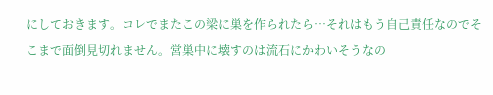にしておきます。コレでまたこの梁に巣を作られたら…それはもう自己責任なのでそこまで面倒見切れません。営巣中に壊すのは流石にかわいそうなの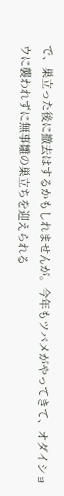で、巣立った後に撤去はするかもしれませんが。今年もツバメがやってきて、オダイショウに襲われずに無事雛の巣立ちを迎えられる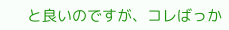と良いのですが、コレばっか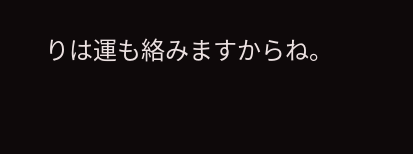りは運も絡みますからね。